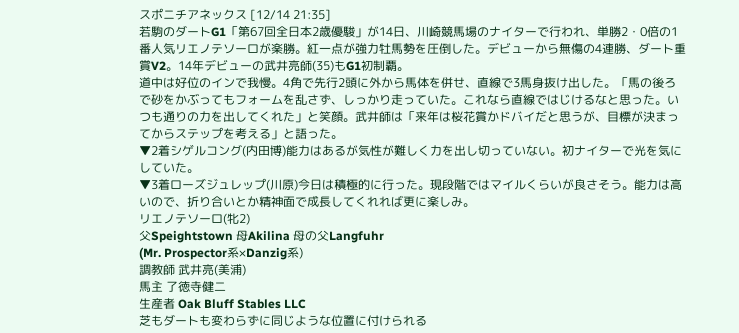スポニチアネックス [12/14 21:35]
若駒のダートG1「第67回全日本2歳優駿」が14日、川崎競馬場のナイターで行われ、単勝2・0倍の1番人気リエノテソーロが楽勝。紅一点が強力牡馬勢を圧倒した。デビューから無傷の4連勝、ダート重賞V2。14年デビューの武井亮師(35)もG1初制覇。
道中は好位のインで我慢。4角で先行2頭に外から馬体を併せ、直線で3馬身抜け出した。「馬の後ろで砂をかぶってもフォームを乱さず、しっかり走っていた。これなら直線ではじけるなと思った。いつも通りの力を出してくれた」と笑顔。武井師は「来年は桜花賞かドバイだと思うが、目標が決まってからステップを考える」と語った。
▼2着シゲルコング(内田博)能力はあるが気性が難しく力を出し切っていない。初ナイターで光を気にしていた。
▼3着ローズジュレップ(川原)今日は積極的に行った。現段階ではマイルくらいが良さそう。能力は高いので、折り合いとか精神面で成長してくれれば更に楽しみ。
リエノテソーロ(牝2)
父Speightstown 母Akilina 母の父Langfuhr
(Mr. Prospector系×Danzig系)
調教師 武井亮(美浦)
馬主 了徳寺健二
生産者 Oak Bluff Stables LLC
芝もダートも変わらずに同じような位置に付けられる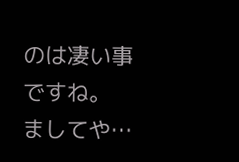のは凄い事ですね。
ましてや…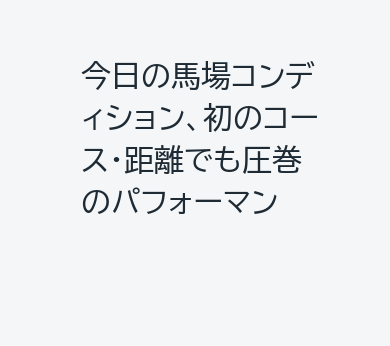今日の馬場コンディション、初のコース・距離でも圧巻のパフォーマン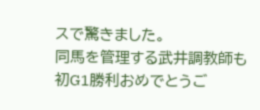スで驚きました。
同馬を管理する武井調教師も初G1勝利おめでとうご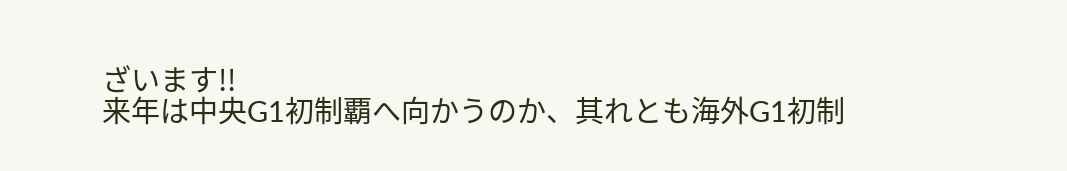ざいます!!
来年は中央G1初制覇へ向かうのか、其れとも海外G1初制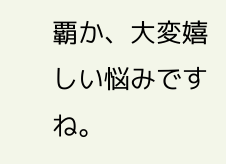覇か、大変嬉しい悩みですね。